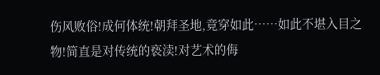伤风败俗!成何体统!朝拜圣地,竟穿如此……如此不堪入目之物!简直是对传统的亵渎!对艺术的侮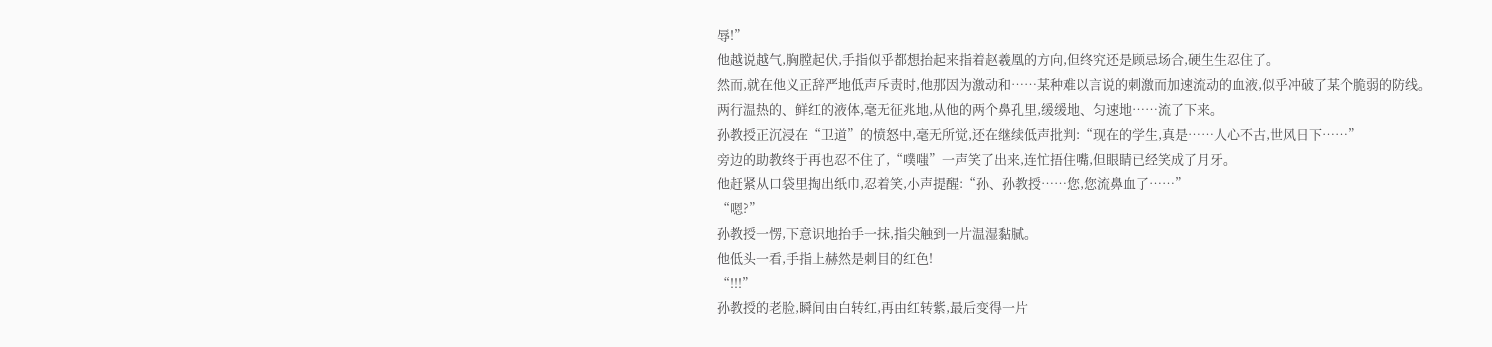辱!”
他越说越气,胸膛起伏,手指似乎都想抬起来指着赵羲凰的方向,但终究还是顾忌场合,硬生生忍住了。
然而,就在他义正辞严地低声斥责时,他那因为激动和……某种难以言说的刺激而加速流动的血液,似乎冲破了某个脆弱的防线。
两行温热的、鲜红的液体,毫无征兆地,从他的两个鼻孔里,缓缓地、匀速地……流了下来。
孙教授正沉浸在“卫道”的愤怒中,毫无所觉,还在继续低声批判:“现在的学生,真是……人心不古,世风日下……”
旁边的助教终于再也忍不住了,“噗嗤”一声笑了出来,连忙捂住嘴,但眼睛已经笑成了月牙。
他赶紧从口袋里掏出纸巾,忍着笑,小声提醒:“孙、孙教授……您,您流鼻血了……”
“嗯?”
孙教授一愣,下意识地抬手一抹,指尖触到一片温湿黏腻。
他低头一看,手指上赫然是刺目的红色!
“!!!”
孙教授的老脸,瞬间由白转红,再由红转紫,最后变得一片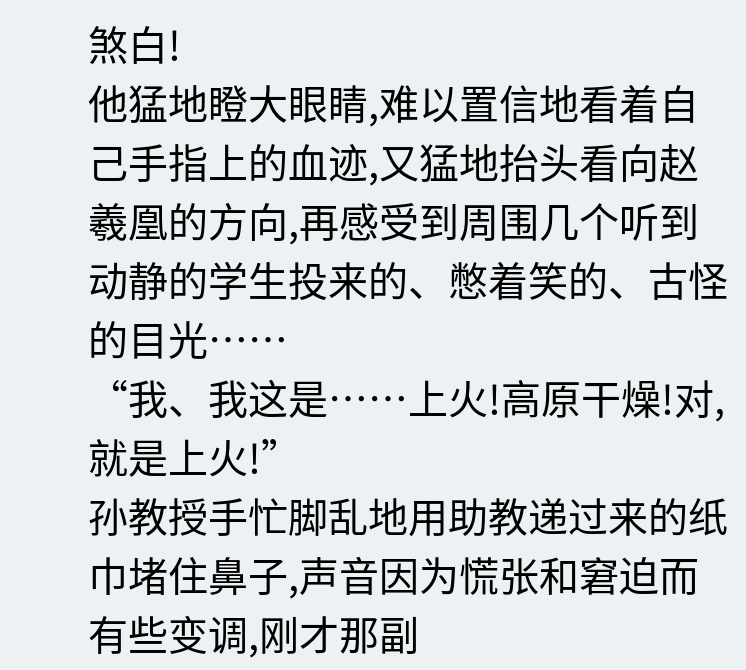煞白!
他猛地瞪大眼睛,难以置信地看着自己手指上的血迹,又猛地抬头看向赵羲凰的方向,再感受到周围几个听到动静的学生投来的、憋着笑的、古怪的目光……
“我、我这是……上火!高原干燥!对,就是上火!”
孙教授手忙脚乱地用助教递过来的纸巾堵住鼻子,声音因为慌张和窘迫而有些变调,刚才那副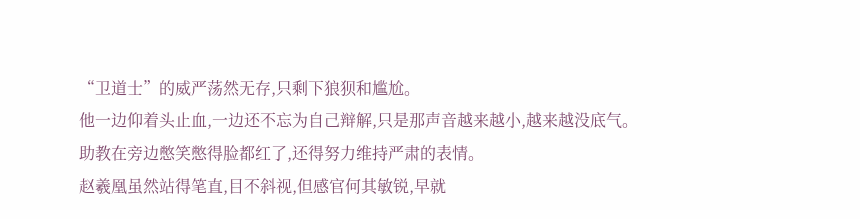“卫道士”的威严荡然无存,只剩下狼狈和尴尬。
他一边仰着头止血,一边还不忘为自己辩解,只是那声音越来越小,越来越没底气。
助教在旁边憋笑憋得脸都红了,还得努力维持严肃的表情。
赵羲凰虽然站得笔直,目不斜视,但感官何其敏锐,早就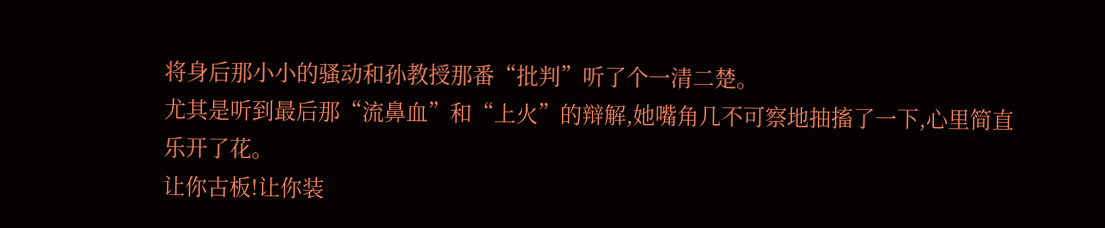将身后那小小的骚动和孙教授那番“批判”听了个一清二楚。
尤其是听到最后那“流鼻血”和“上火”的辩解,她嘴角几不可察地抽搐了一下,心里简直乐开了花。
让你古板!让你装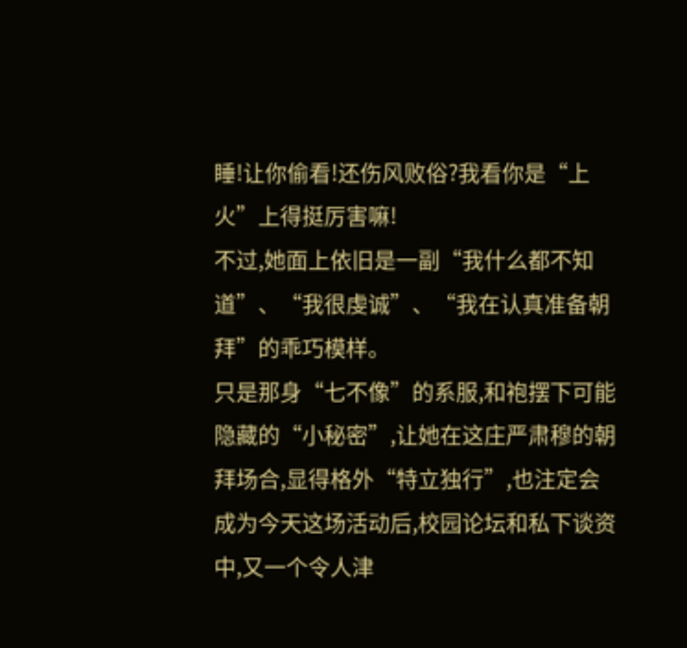睡!让你偷看!还伤风败俗?我看你是“上火”上得挺厉害嘛!
不过,她面上依旧是一副“我什么都不知道”、“我很虔诚”、“我在认真准备朝拜”的乖巧模样。
只是那身“七不像”的系服,和袍摆下可能隐藏的“小秘密”,让她在这庄严肃穆的朝拜场合,显得格外“特立独行”,也注定会成为今天这场活动后,校园论坛和私下谈资中,又一个令人津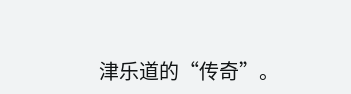津乐道的“传奇”。